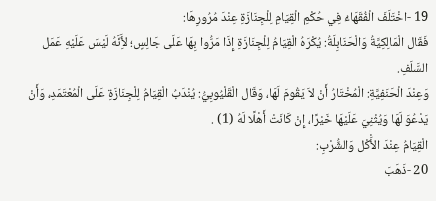19 -اخْتَلَفَ الْفُقَهَاءُ فِي حُكْمِ الْقِيَامِ لِلْجِنَازَةِ عِنْدَ مُرُورِهَا:
فَقَال الْمَالِكِيَّةُ وَالْحَنَابِلَةُ: يُكْرَهُ الْقِيَامُ لِلْجِنَازَةِ إِذَا مَرُّوا بِهَا عَلَى جَالِسٍ؛ لأَِنَّهُ لَيْسَ عَلَيْهِ عَمَل السَّلَفِ.
وَعِنْدَ الْحَنَفِيَّةِ: الْمُخْتَارُ أَنْ لاَ يَقُومَ لَهَا، وَقَال الْقَلْيُوبِيُّ: يُنْدَبُ الْقِيَامُ لِلْجِنَازَةِ عَلَى الْمُعْتَمَدِ، وَأَنْ يَدْعُوَ لَهَا وَيُثْنِيَ عَلَيْهَا خَيْرًا، إِنْ كَانَتْ أَهْلًا لَهُ (1) .
الْقِيَامُ عِنْدَ الأَْكْل وَالشُّرْبِ:
20 -ذَهَبَ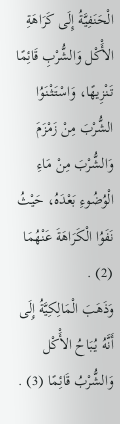الْحَنَفِيَّةُ إِلَى كَرَاهَةِ الأَْكْل وَالشُّرْبِ قَائِمًا تَنْزِيهًا، وَاسْتَثْنَوُا الشُّرْبَ مِنْ زَمْزَمَ وَالشُّرْبَ مِنْ مَاءِ الْوُضُوءِ بَعْدَهُ، حَيْثُ نَفَوُا الْكَرَاهَةَ عَنْهُمَا (2) .
وَذَهَبَ الْمَالِكِيَّةُ إِلَى أَنَّهُ يُبَاحُ الأَْكْل وَالشُّرْبُ قَائِمًا (3) .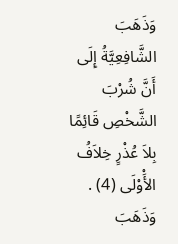وَذَهَبَ الشَّافِعِيَّةُ إِلَى أَنَّ شُرْبَ الشَّخْصِ قَائِمًا بِلاَ عُذْرٍ خِلاَفُ الأَْوْلَى (4) .
وَذَهَبَ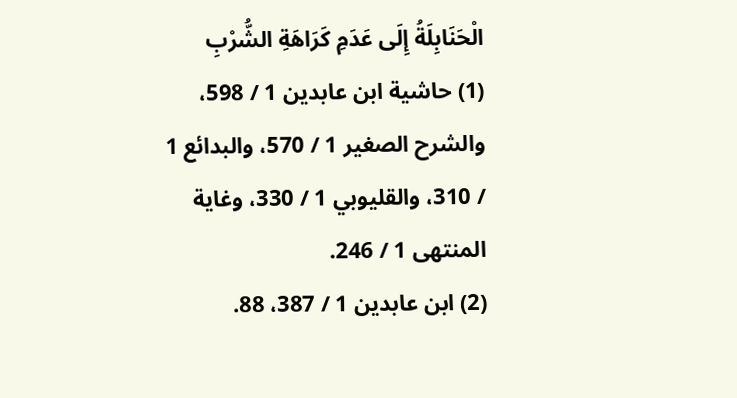الْحَنَابِلَةُ إِلَى عَدَمِ كَرَاهَةِ الشُّرْبِ
(1) حاشية ابن عابدين 1 / 598، والشرح الصغير 1 / 570، والبدائع 1 / 310، والقليوبي 1 / 330، وغاية المنتهى 1 / 246.
(2) ابن عابدين 1 / 387، 88.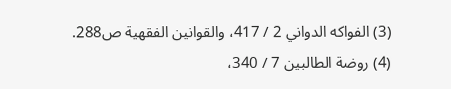(3) الفواكه الدواني 2 / 417، والقوانين الفقهية ص288.
(4) روضة الطالبين 7 / 340،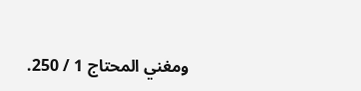ومغني المحتاج 1 / 250.